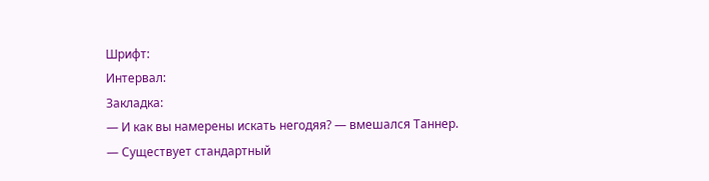Шрифт:
Интервал:
Закладка:
— И как вы намерены искать негодяя? — вмешался Таннер.
— Существует стандартный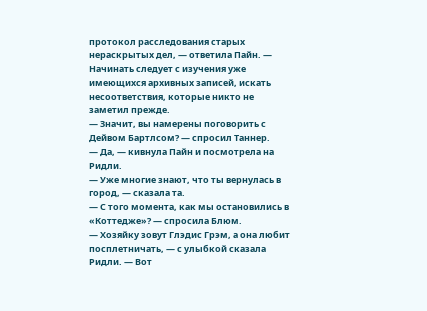протокол расследования старых нераскрытых дел, — ответила Пайн. — Начинать следует с изучения уже имеющихся архивных записей, искать несоответствия, которые никто не заметил прежде.
— Значит, вы намерены поговорить с Дейвом Бартлсом? — спросил Таннер.
— Да, — кивнула Пайн и посмотрела на Ридли.
— Уже многие знают, что ты вернулась в город, — сказала та.
— С того момента, как мы остановились в «Коттедже»? — спросила Блюм.
— Хозяйку зовут Глэдис Грэм, а она любит посплетничать, — с улыбкой сказала Ридли. — Вот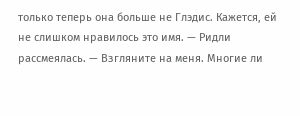только теперь она больше не Глэдис. Кажется, ей не слишком нравилось это имя. — Ридли рассмеялась. — Взгляните на меня. Многие ли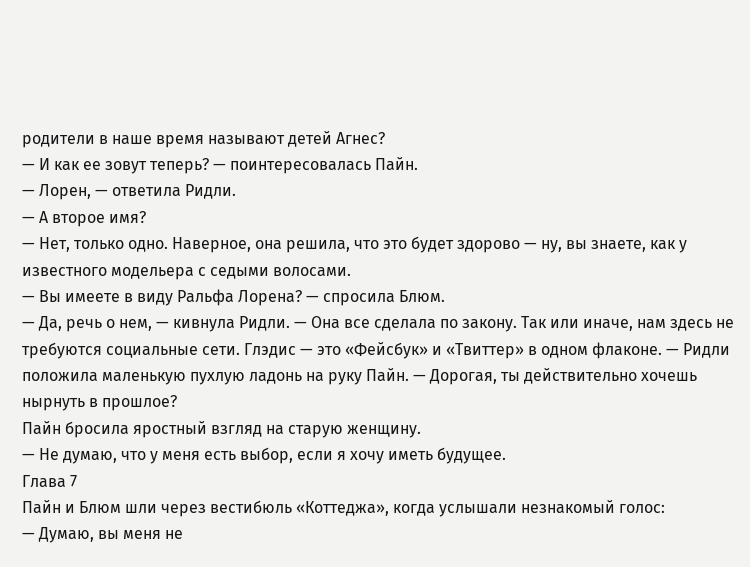родители в наше время называют детей Агнес?
— И как ее зовут теперь? — поинтересовалась Пайн.
— Лорен, — ответила Ридли.
— А второе имя?
— Нет, только одно. Наверное, она решила, что это будет здорово — ну, вы знаете, как у известного модельера с седыми волосами.
— Вы имеете в виду Ральфа Лорена? — спросила Блюм.
— Да, речь о нем, — кивнула Ридли. — Она все сделала по закону. Так или иначе, нам здесь не требуются социальные сети. Глэдис — это «Фейсбук» и «Твиттер» в одном флаконе. — Ридли положила маленькую пухлую ладонь на руку Пайн. — Дорогая, ты действительно хочешь нырнуть в прошлое?
Пайн бросила яростный взгляд на старую женщину.
— Не думаю, что у меня есть выбор, если я хочу иметь будущее.
Глава 7
Пайн и Блюм шли через вестибюль «Коттеджа», когда услышали незнакомый голос:
— Думаю, вы меня не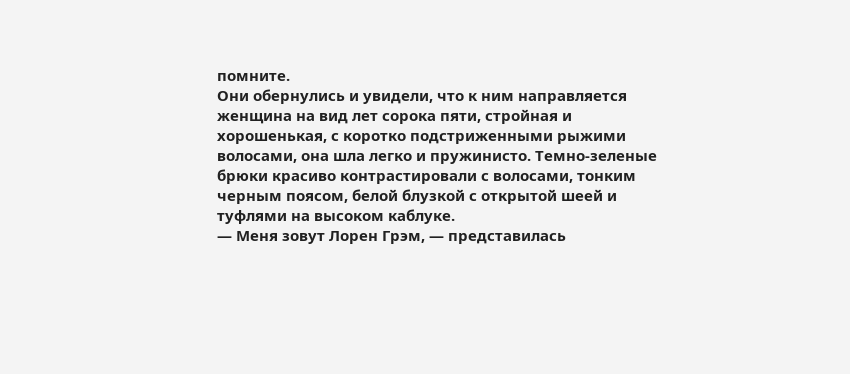помните.
Они обернулись и увидели, что к ним направляется женщина на вид лет сорока пяти, стройная и хорошенькая, с коротко подстриженными рыжими волосами, она шла легко и пружинисто. Темно-зеленые брюки красиво контрастировали с волосами, тонким черным поясом, белой блузкой с открытой шеей и туфлями на высоком каблуке.
— Меня зовут Лорен Грэм, — представилась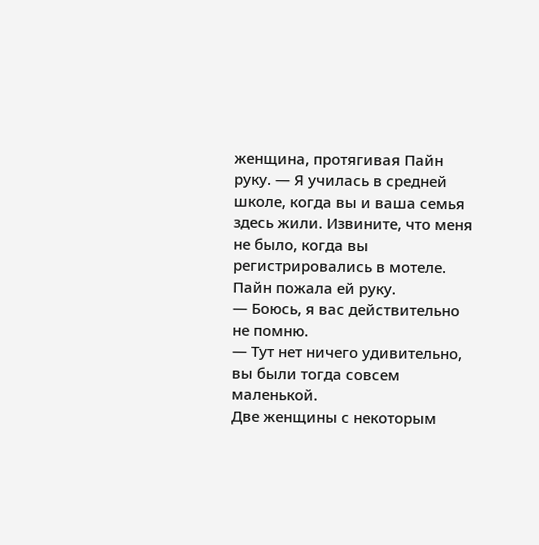женщина, протягивая Пайн руку. — Я училась в средней школе, когда вы и ваша семья здесь жили. Извините, что меня не было, когда вы регистрировались в мотеле.
Пайн пожала ей руку.
— Боюсь, я вас действительно не помню.
— Тут нет ничего удивительно, вы были тогда совсем маленькой.
Две женщины с некоторым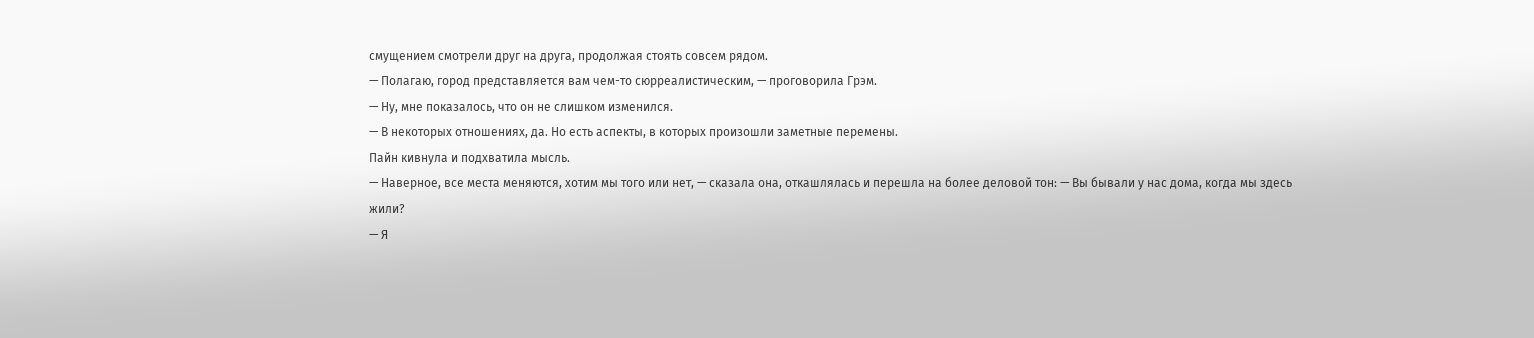смущением смотрели друг на друга, продолжая стоять совсем рядом.
— Полагаю, город представляется вам чем-то сюрреалистическим, — проговорила Грэм.
— Ну, мне показалось, что он не слишком изменился.
— В некоторых отношениях, да. Но есть аспекты, в которых произошли заметные перемены.
Пайн кивнула и подхватила мысль.
— Наверное, все места меняются, хотим мы того или нет, — сказала она, откашлялась и перешла на более деловой тон: — Вы бывали у нас дома, когда мы здесь жили?
— Я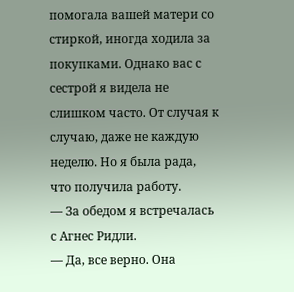помогала вашей матери со стиркой, иногда ходила за покупками. Однако вас с сестрой я видела не слишком часто. От случая к случаю, даже не каждую неделю. Но я была рада, что получила работу.
— За обедом я встречалась с Агнес Ридли.
— Да, все верно. Она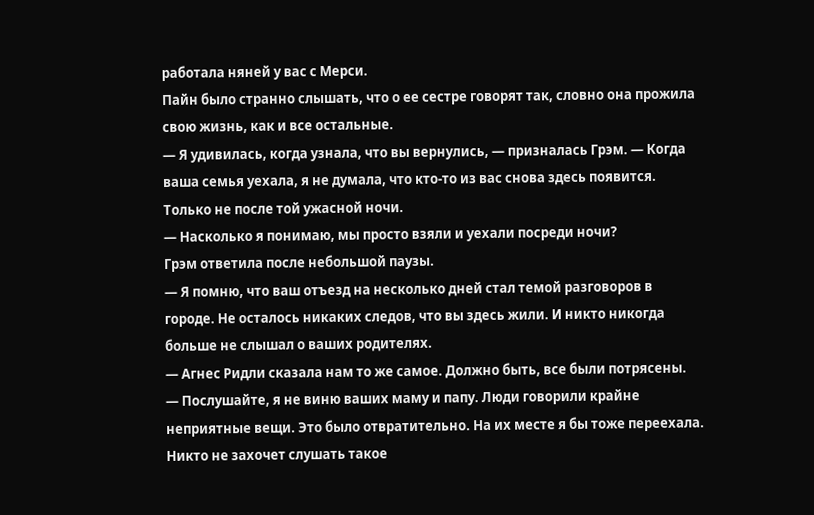работала няней у вас с Мерси.
Пайн было странно слышать, что о ее сестре говорят так, словно она прожила свою жизнь, как и все остальные.
— Я удивилась, когда узнала, что вы вернулись, — призналась Грэм. — Когда ваша семья уехала, я не думала, что кто-то из вас снова здесь появится. Только не после той ужасной ночи.
— Насколько я понимаю, мы просто взяли и уехали посреди ночи?
Грэм ответила после небольшой паузы.
— Я помню, что ваш отъезд на несколько дней стал темой разговоров в городе. Не осталось никаких следов, что вы здесь жили. И никто никогда больше не слышал о ваших родителях.
— Агнес Ридли сказала нам то же самое. Должно быть, все были потрясены.
— Послушайте, я не виню ваших маму и папу. Люди говорили крайне неприятные вещи. Это было отвратительно. На их месте я бы тоже переехала. Никто не захочет слушать такое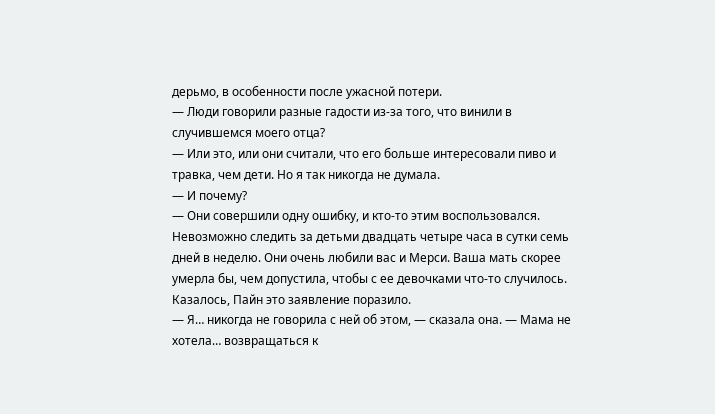дерьмо, в особенности после ужасной потери.
— Люди говорили разные гадости из-за того, что винили в случившемся моего отца?
— Или это, или они считали, что его больше интересовали пиво и травка, чем дети. Но я так никогда не думала.
— И почему?
— Они совершили одну ошибку, и кто-то этим воспользовался. Невозможно следить за детьми двадцать четыре часа в сутки семь дней в неделю. Они очень любили вас и Мерси. Ваша мать скорее умерла бы, чем допустила, чтобы с ее девочками что-то случилось.
Казалось, Пайн это заявление поразило.
— Я… никогда не говорила с ней об этом, — сказала она. — Мама не хотела… возвращаться к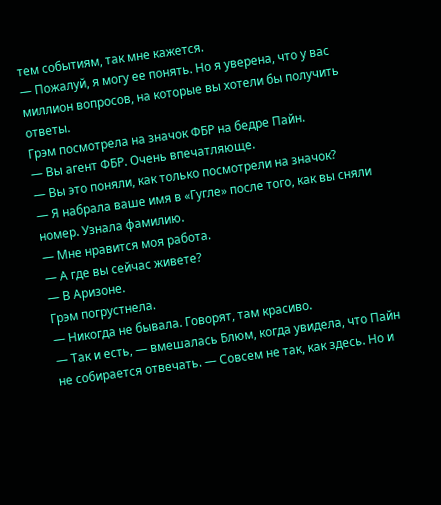тем событиям, так мне кажется.
— Пожалуй, я могу ее понять. Но я уверена, что у вас миллион вопросов, на которые вы хотели бы получить ответы.
Грэм посмотрела на значок ФБР на бедре Пайн.
— Вы агент ФБР. Очень впечатляюще.
— Вы это поняли, как только посмотрели на значок?
— Я набрала ваше имя в «Гугле» после того, как вы сняли номер. Узнала фамилию.
— Мне нравится моя работа.
— А где вы сейчас живете?
— В Аризоне.
Грэм погрустнела.
— Никогда не бывала. Говорят, там красиво.
— Так и есть, — вмешалась Блюм, когда увидела, что Пайн не собирается отвечать. — Совсем не так, как здесь. Но и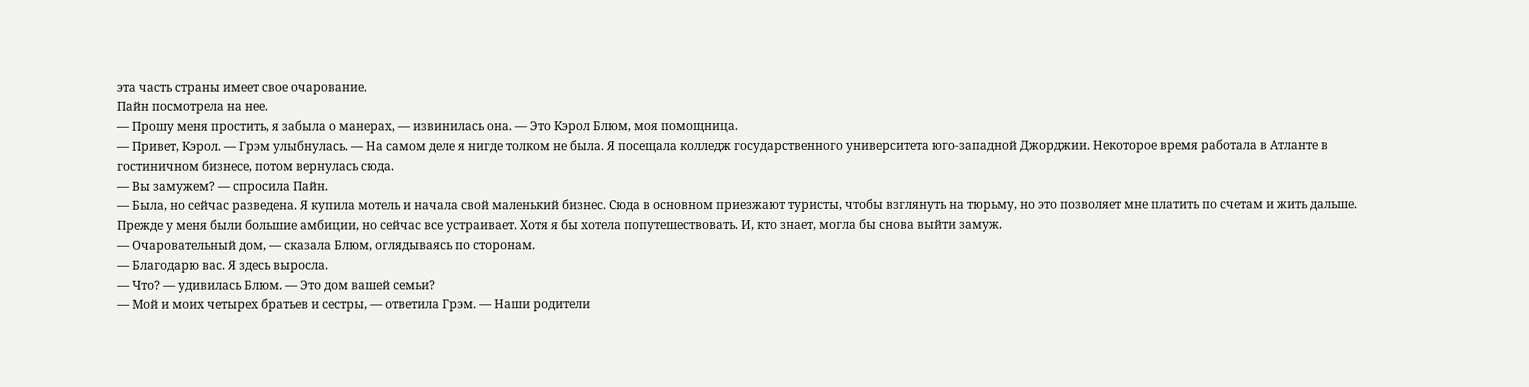эта часть страны имеет свое очарование.
Пайн посмотрела на нее.
— Прошу меня простить, я забыла о манерах, — извинилась она. — Это Кэрол Блюм, моя помощница.
— Привет, Кэрол. — Грэм улыбнулась. — На самом деле я нигде толком не была. Я посещала колледж государственного университета юго-западной Джорджии. Некоторое время работала в Атланте в гостиничном бизнесе, потом вернулась сюда.
— Вы замужем? — спросила Пайн.
— Была, но сейчас разведена. Я купила мотель и начала свой маленький бизнес. Сюда в основном приезжают туристы, чтобы взглянуть на тюрьму, но это позволяет мне платить по счетам и жить дальше. Прежде у меня были большие амбиции, но сейчас все устраивает. Хотя я бы хотела попутешествовать. И, кто знает, могла бы снова выйти замуж.
— Очаровательный дом, — сказала Блюм, оглядываясь по сторонам.
— Благодарю вас. Я здесь выросла.
— Что? — удивилась Блюм. — Это дом вашей семьи?
— Мой и моих четырех братьев и сестры, — ответила Грэм. — Наши родители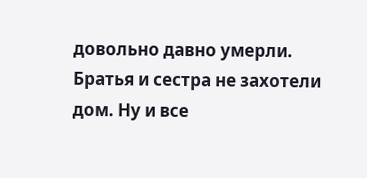довольно давно умерли. Братья и сестра не захотели дом. Ну и все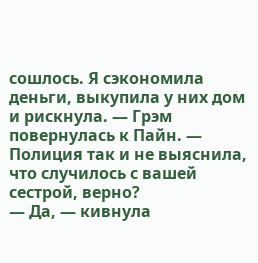сошлось. Я сэкономила деньги, выкупила у них дом и рискнула. — Грэм повернулась к Пайн. — Полиция так и не выяснила, что случилось с вашей сестрой, верно?
— Да, — кивнула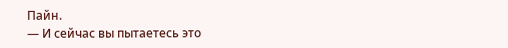Пайн.
— И сейчас вы пытаетесь это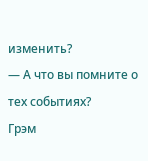изменить?
— А что вы помните о тех событиях?
Грэм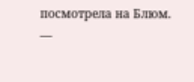посмотрела на Блюм.
—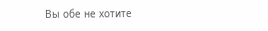Вы обе не хотите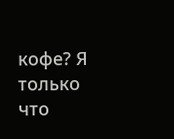кофе? Я только что